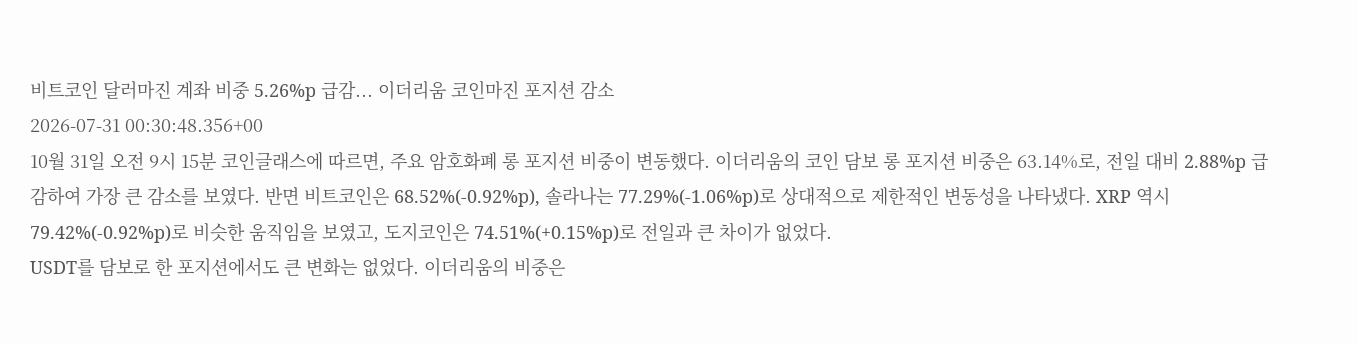비트코인 달러마진 계좌 비중 5.26%p 급감... 이더리움 코인마진 포지션 감소
2026-07-31 00:30:48.356+00
10월 31일 오전 9시 15분 코인글래스에 따르면, 주요 암호화폐 롱 포지션 비중이 변동했다. 이더리움의 코인 담보 롱 포지션 비중은 63.14%로, 전일 대비 2.88%p 급감하여 가장 큰 감소를 보였다. 반면 비트코인은 68.52%(-0.92%p), 솔라나는 77.29%(-1.06%p)로 상대적으로 제한적인 변동성을 나타냈다. XRP 역시 79.42%(-0.92%p)로 비슷한 움직임을 보였고, 도지코인은 74.51%(+0.15%p)로 전일과 큰 차이가 없었다.
USDT를 담보로 한 포지션에서도 큰 변화는 없었다. 이더리움의 비중은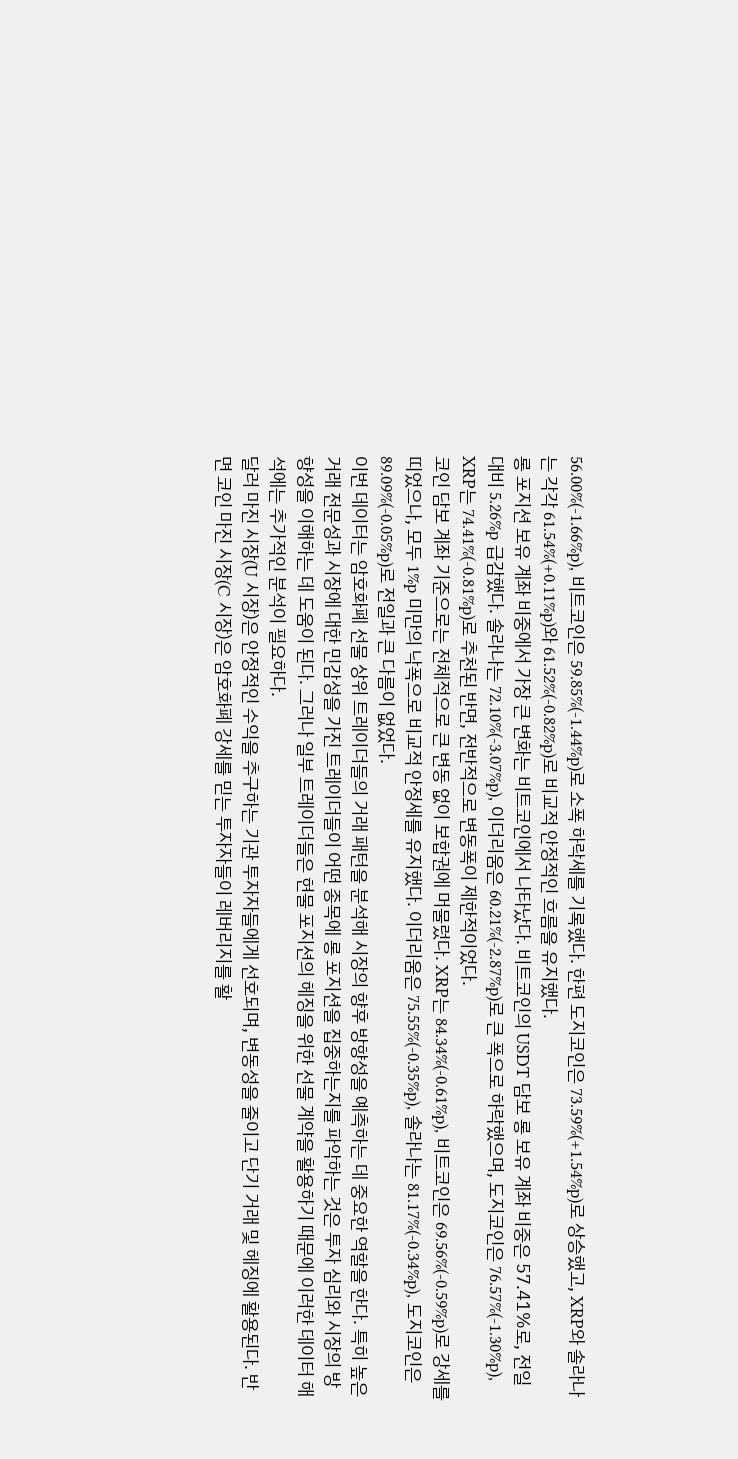56.00%(-1.66%p), 비트코인은 59.85%(-1.44%p)로 소폭 하락세를 기록했다. 한편 도지코인은 73.59%(+1.54%p)로 상승했고, XRP와 솔라나는 각각 61.54%(+0.11%p)와 61.52%(-0.82%p)로 비교적 안정적인 흐름을 유지했다.
롱 포지션 보유 계좌 비중에서 가장 큰 변화는 비트코인에서 나타났다. 비트코인의 USDT 담보 롱 보유 계좌 비중은 57.41%로, 전일 대비 5.26%p 급감했다. 솔라나는 72.10%(-3.07%p), 이더리움은 60.21%(-2.87%p)로 큰 폭으로 하락했으며, 도지코인은 76.57%(-1.30%p), XRP는 74.41%(-0.81%p)로 추천된 반면, 전반적으로 변동폭이 제한적이었다.
코인 담보 계좌 기준으로는 전체적으로 큰 변동 없이 보합권에 머물렀다. XRP는 84.34%(-0.61%p), 비트코인은 69.56%(-0.59%p)로 강세를 띠었으나, 모두 1%p 미만의 낙폭으로 비교적 안정세를 유지했다. 이더리움은 75.55%(-0.35%p), 솔라나는 81.17%(-0.34%p), 도지코인은 89.09%(-0.05%p)로 전일과 큰 다름이 없었다.
이번 데이터는 암호화폐 선물 상위 트레이더들의 거래 패턴을 분석해 시장의 향후 방향성을 예측하는 데 중요한 역할을 한다. 특히 높은 거래 전문성과 시장에 대한 민감성을 가진 트레이더들이 어떤 종목에 롱 포지션을 집중하는지를 파악하는 것은 투자 심리와 시장의 방향성을 이해하는 데 도움이 된다. 그러나 일부 트레이더들은 현물 포지션의 헤징을 위한 선물 계약을 활용하기 때문에 이러한 데이터 해석에는 추가적인 분석이 필요하다.
달러 마진 시장(U 시장)은 안정적인 수익을 추구하는 기관 투자자들에게 선호되며, 변동성을 줄이고 단기 거래 및 헤징에 활용된다. 반면 코인 마진 시장(C 시장)은 암호화폐 강세를 믿는 투자자들이 레버리지를 활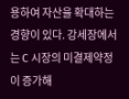용하여 자산을 확대하는 경향이 있다. 강세장에서는 C 시장의 미결제약정이 증가해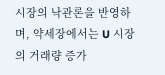시장의 낙관론을 반영하며, 약세장에서는 U 시장의 거래량 증가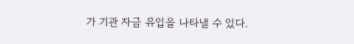가 기관 자금 유입을 나타낼 수 있다.